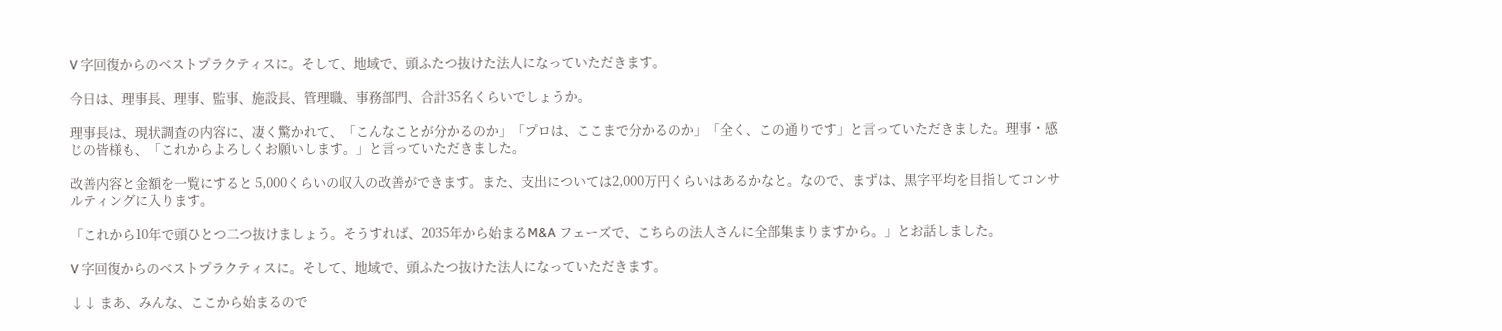V 字回復からのベストプラクティスに。そして、地域で、頭ふたつ抜けた法人になっていただきます。

今日は、理事長、理事、監事、施設長、管理職、事務部門、合計35名くらいでしょうか。

理事長は、現状調査の内容に、凄く驚かれて、「こんなことが分かるのか」「プロは、ここまで分かるのか」「全く、この通りです」と言っていただきました。理事・感じの皆様も、「これからよろしくお願いします。」と言っていただきました。

改善内容と金額を一覧にすると 5,000くらいの収入の改善ができます。また、支出については2,000万円くらいはあるかなと。なので、まずは、黒字平均を目指してコンサルティングに入ります。

「これから10年で頭ひとつ二つ抜けましょう。そうすれば、2035年から始まるM&A フェーズで、こちらの法人さんに全部集まりますから。」とお話しました。

V 字回復からのベストプラクティスに。そして、地域で、頭ふたつ抜けた法人になっていただきます。

↓↓ まあ、みんな、ここから始まるので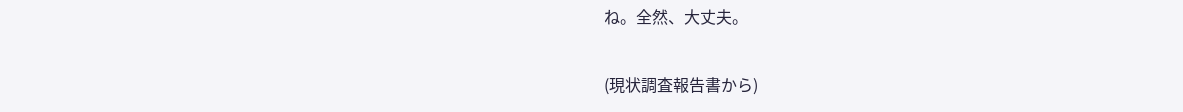ね。全然、大丈夫。

(現状調査報告書から)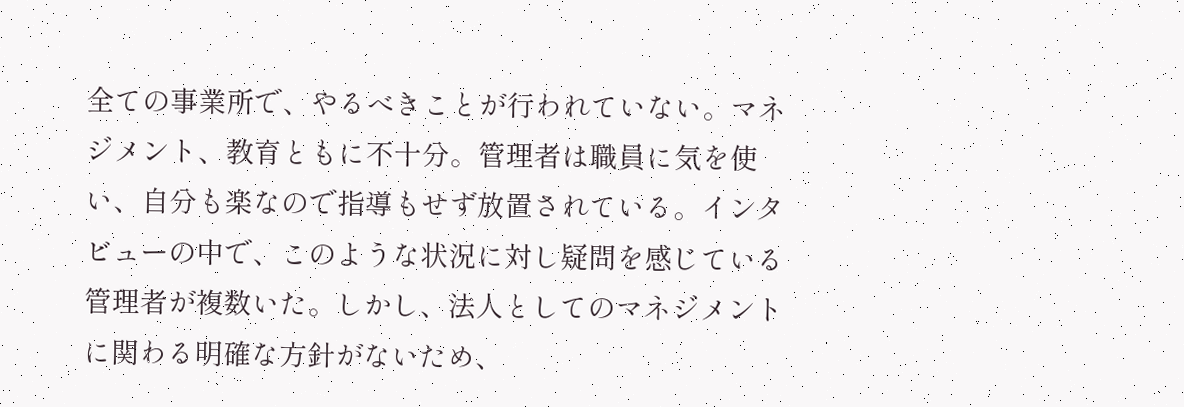全ての事業所で、やるべきことが行われていない。マネジメント、教育ともに不十分。管理者は職員に気を使い、自分も楽なので指導もせず放置されている。インタビューの中で、このような状況に対し疑問を感じている管理者が複数いた。しかし、法人としてのマネジメントに関わる明確な方針がないため、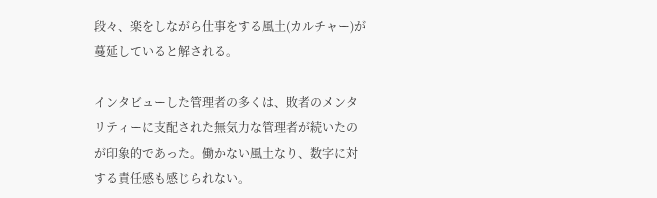段々、楽をしながら仕事をする風土(カルチャー)が蔓延していると解される。

インタビューした管理者の多くは、敗者のメンタリティーに支配された無気力な管理者が続いたのが印象的であった。働かない風土なり、数字に対する責任感も感じられない。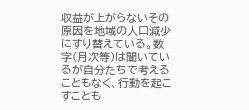収益が上がらないその原因を地域の人口減少にすり替えている。数字(月次等)は聞いているが自分たちで考えることもなく、行動を起こすことも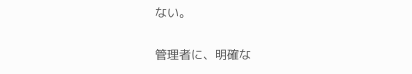ない。

管理者に、明確な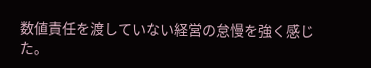数値責任を渡していない経営の怠慢を強く感じた。